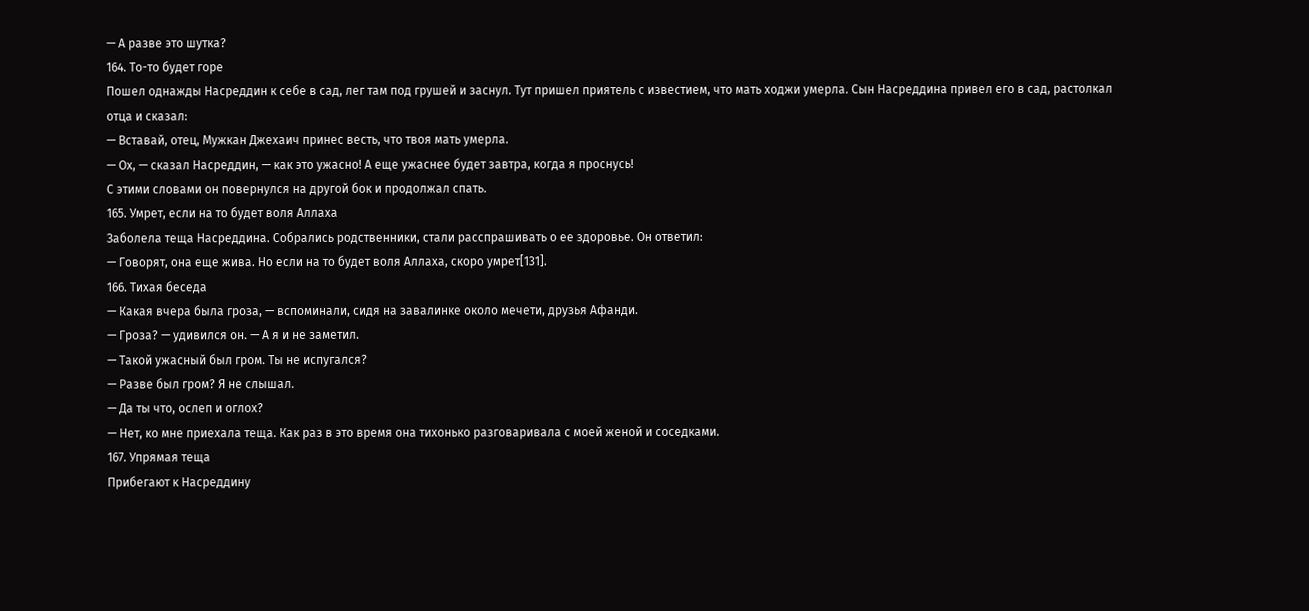— А разве это шутка?
164. То-то будет горе
Пошел однажды Насреддин к себе в сад, лег там под грушей и заснул. Тут пришел приятель с известием, что мать ходжи умерла. Сын Насреддина привел его в сад, растолкал отца и сказал:
— Вставай, отец, Мужкан Джехаич принес весть, что твоя мать умерла.
— Ох, — сказал Насреддин, — как это ужасно! А еще ужаснее будет завтра, когда я проснусь!
С этими словами он повернулся на другой бок и продолжал спать.
165. Умрет, если на то будет воля Аллаха
Заболела теща Насреддина. Собрались родственники, стали расспрашивать о ее здоровье. Он ответил:
— Говорят, она еще жива. Но если на то будет воля Аллаха, скоро умрет[131].
166. Тихая беседа
— Какая вчера была гроза, — вспоминали, сидя на завалинке около мечети, друзья Афанди.
— Гроза? — удивился он. — А я и не заметил.
— Такой ужасный был гром. Ты не испугался?
— Разве был гром? Я не слышал.
— Да ты что, ослеп и оглох?
— Нет, ко мне приехала теща. Как раз в это время она тихонько разговаривала с моей женой и соседками.
167. Упрямая теща
Прибегают к Насреддину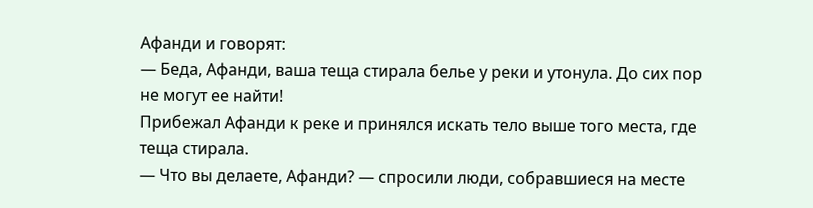Афанди и говорят:
— Беда, Афанди, ваша теща стирала белье у реки и утонула. До сих пор не могут ее найти!
Прибежал Афанди к реке и принялся искать тело выше того места, где теща стирала.
— Что вы делаете, Афанди? — спросили люди, собравшиеся на месте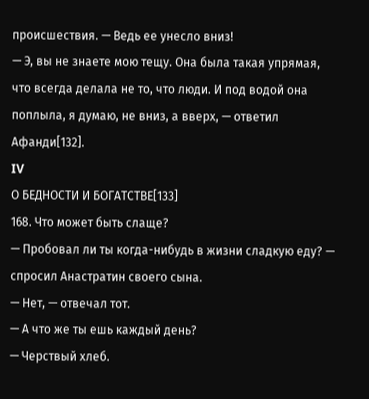происшествия. — Ведь ее унесло вниз!
— Э, вы не знаете мою тещу. Она была такая упрямая, что всегда делала не то, что люди. И под водой она поплыла, я думаю, не вниз, а вверх, — ответил Афанди[132].
IV
О БЕДНОСТИ И БОГАТСТВЕ[133]
168. Что может быть слаще?
— Пробовал ли ты когда-нибудь в жизни сладкую еду? — спросил Анастратин своего сына.
— Нет, — отвечал тот.
— А что же ты ешь каждый день?
— Черствый хлеб.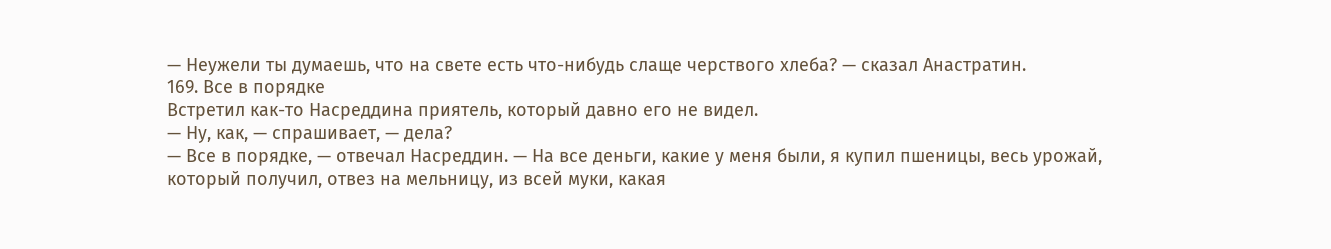— Неужели ты думаешь, что на свете есть что-нибудь слаще черствого хлеба? — сказал Анастратин.
169. Все в порядке
Встретил как-то Насреддина приятель, который давно его не видел.
— Ну, как, — спрашивает, — дела?
— Все в порядке, — отвечал Насреддин. — На все деньги, какие у меня были, я купил пшеницы, весь урожай, который получил, отвез на мельницу, из всей муки, какая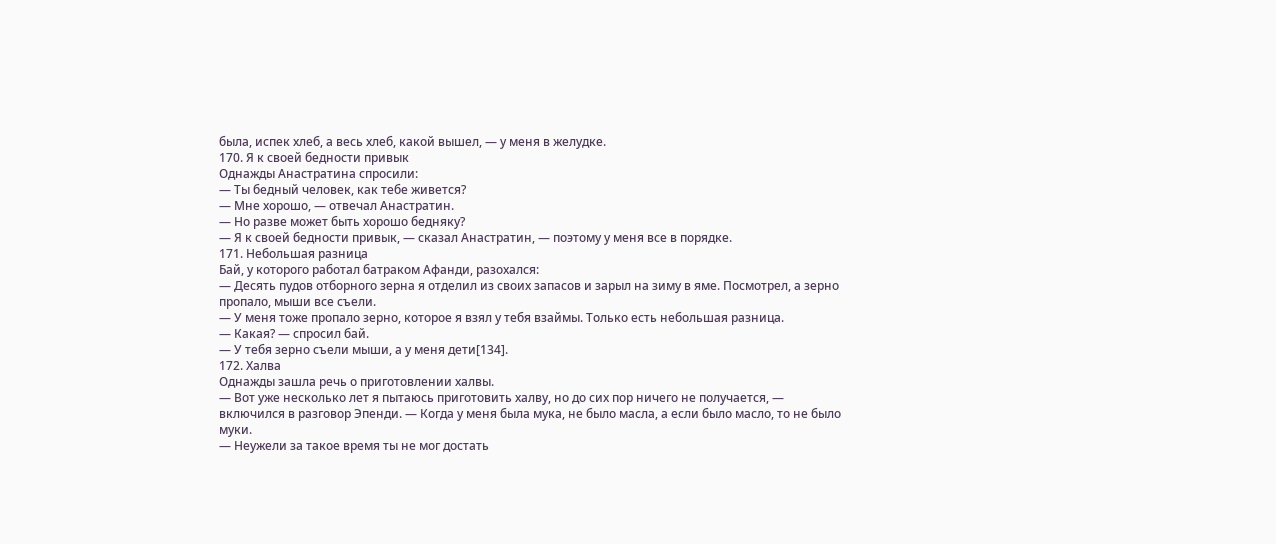была, испек хлеб, а весь хлеб, какой вышел, — у меня в желудке.
170. Я к своей бедности привык
Однажды Анастратина спросили:
— Ты бедный человек, как тебе живется?
— Мне хорошо, — отвечал Анастратин.
— Но разве может быть хорошо бедняку?
— Я к своей бедности привык, — сказал Анастратин, — поэтому у меня все в порядке.
171. Небольшая разница
Бай, у которого работал батраком Афанди, разохался:
— Десять пудов отборного зерна я отделил из своих запасов и зарыл на зиму в яме. Посмотрел, а зерно пропало, мыши все съели.
— У меня тоже пропало зерно, которое я взял у тебя взаймы. Только есть небольшая разница.
— Какая? — спросил бай.
— У тебя зерно съели мыши, а у меня дети[134].
172. Халва
Однажды зашла речь о приготовлении халвы.
— Вот уже несколько лет я пытаюсь приготовить халву, но до сих пор ничего не получается, — включился в разговор Эпенди. — Когда у меня была мука, не было масла, а если было масло, то не было муки.
— Неужели за такое время ты не мог достать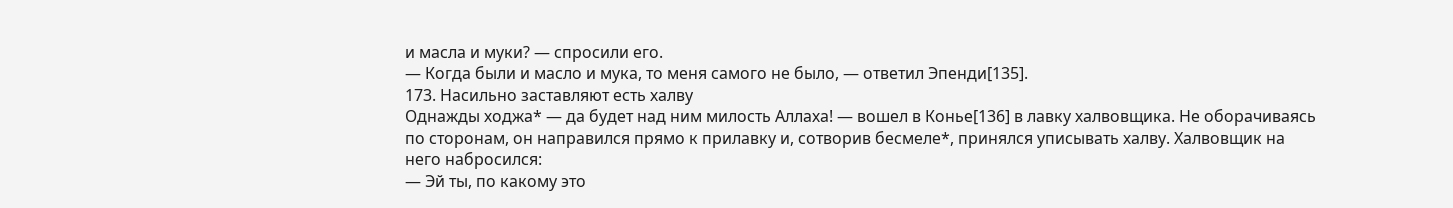и масла и муки? — спросили его.
— Когда были и масло и мука, то меня самого не было, — ответил Эпенди[135].
173. Насильно заставляют есть халву
Однажды ходжа* — да будет над ним милость Аллаха! — вошел в Конье[136] в лавку халвовщика. Не оборачиваясь по сторонам, он направился прямо к прилавку и, сотворив бесмеле*, принялся уписывать халву. Халвовщик на него набросился:
— Эй ты, по какому это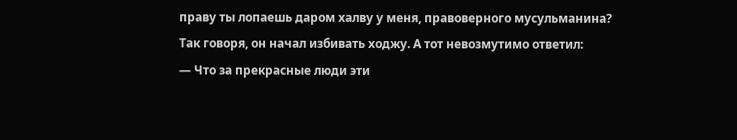праву ты лопаешь даром халву у меня, правоверного мусульманина?
Так говоря, он начал избивать ходжу. А тот невозмутимо ответил:
— Что за прекрасные люди эти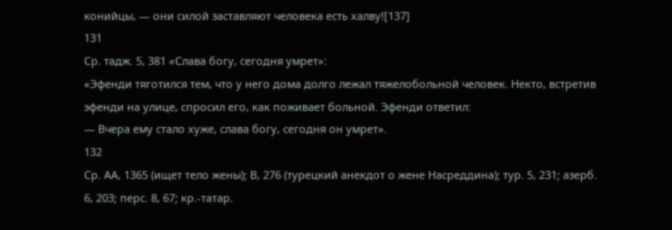конийцы, — они силой заставляют человека есть халву![137]
131
Ср. тадж. 5, 381 «Слава богу, сегодня умрет»:
«Эфенди тяготился тем, что у него дома долго лежал тяжелобольной человек. Некто, встретив эфенди на улице, спросил его, как поживает больной. Эфенди ответил:
— Вчера ему стало хуже, слава богу, сегодня он умрет».
132
Ср. АА, 1365 (ищет тело жены); В, 276 (турецкий анекдот о жене Насреддина); тур. 5, 231; азерб. 6, 203; перс. 8, 67; кр.-татар.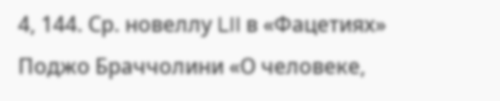4, 144. Ср. новеллу LII в «Фацетиях» Поджо Браччолини «О человеке,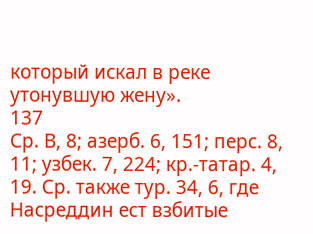который искал в реке утонувшую жену».
137
Ср. В, 8; азерб. 6, 151; перс. 8, 11; узбек. 7, 224; кр.-татар. 4, 19. Ср. также тур. 34, 6, где Насреддин ест взбитые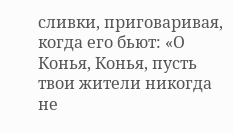сливки, приговаривая, когда его бьют: «О Конья, Конья, пусть твои жители никогда не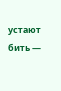устают бить —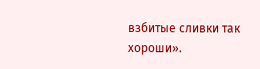взбитые сливки так хороши».